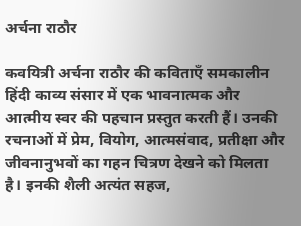अर्चना राठौर

कवयित्री अर्चना राठौर की कविताएँ समकालीन हिंदी काव्य संसार में एक भावनात्मक और आत्मीय स्वर की पहचान प्रस्तुत करती हैं। उनकी रचनाओं में प्रेम, वियोग, आत्मसंवाद, प्रतीक्षा और जीवनानुभवों का गहन चित्रण देखने को मिलता है। इनकी शैली अत्यंत सहज,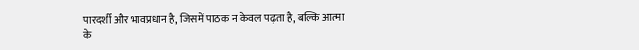पारदर्शी और भावप्रधान है, जिसमें पाठक न केवल पढ़ता है, बल्कि आत्मा के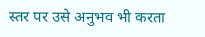स्तर पर उसे अनुभव भी करता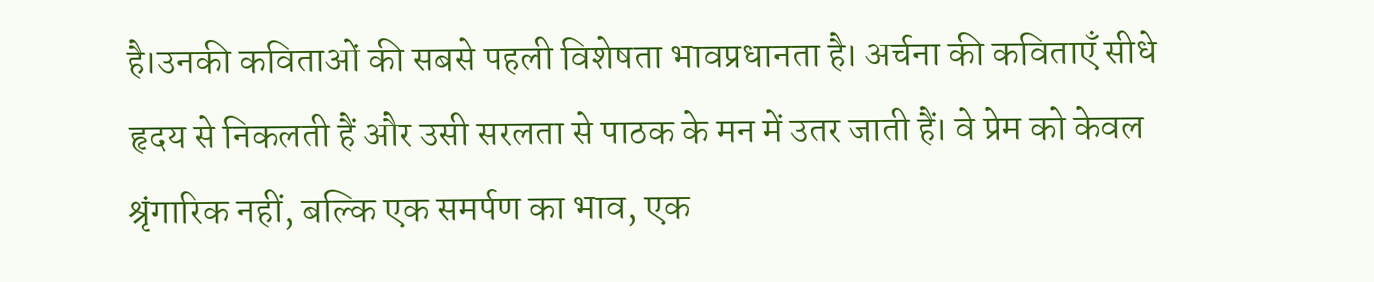है।उनकी कविताओं की सबसे पहली विशेषता भावप्रधानता है। अर्चना की कविताएँ सीधे हृदय से निकलती हैं और उसी सरलता से पाठक के मन में उतर जाती हैं। वे प्रेम को केवल श्रृंगारिक नहीं, बल्कि एक समर्पण का भाव, एक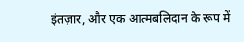इंतज़ार, और एक आत्मबलिदान के रूप में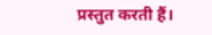प्रस्तुत करती हैं।